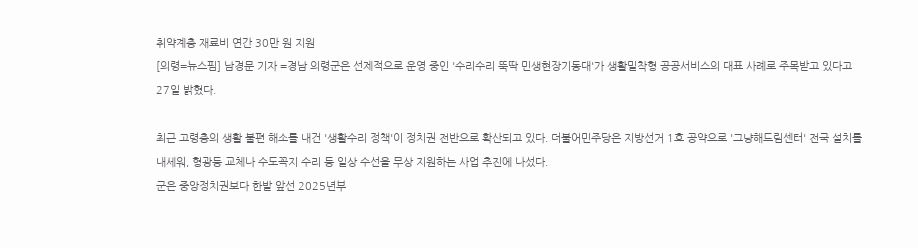취약계층 재료비 연간 30만 원 지원
[의령=뉴스핌] 남경문 기자 =경남 의령군은 선제적으로 운영 중인 '수리수리 뚝딱 민생현장기동대'가 생활밀착형 공공서비스의 대표 사례로 주목받고 있다고 27일 밝혔다.

최근 고령층의 생활 불편 해소를 내건 '생활수리 정책'이 정치권 전반으로 확산되고 있다. 더불어민주당은 지방선거 1호 공약으로 '그냥해드림센터' 전국 설치를 내세워, 형광등 교체나 수도꼭지 수리 등 일상 수선을 무상 지원하는 사업 추진에 나섰다.
군은 중앙정치권보다 한발 앞선 2025년부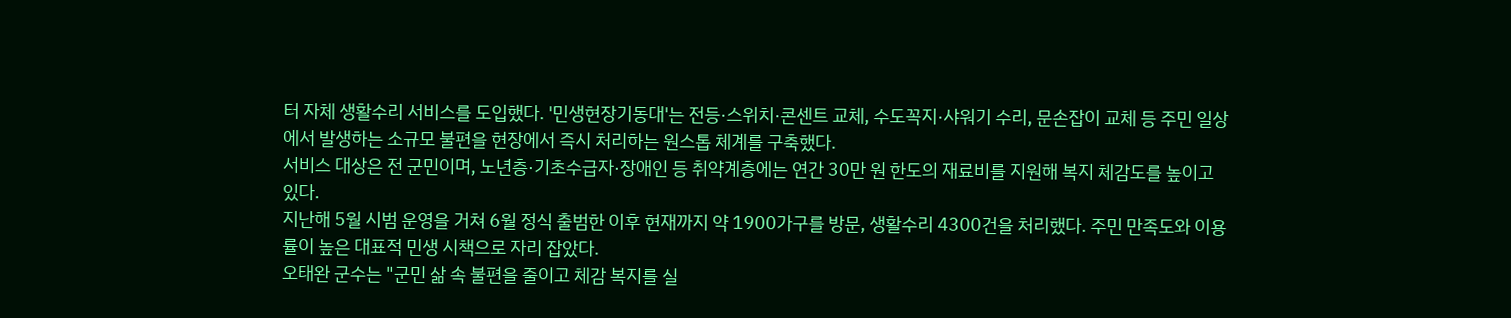터 자체 생활수리 서비스를 도입했다. '민생현장기동대'는 전등·스위치·콘센트 교체, 수도꼭지·샤워기 수리, 문손잡이 교체 등 주민 일상에서 발생하는 소규모 불편을 현장에서 즉시 처리하는 원스톱 체계를 구축했다.
서비스 대상은 전 군민이며, 노년층·기초수급자·장애인 등 취약계층에는 연간 30만 원 한도의 재료비를 지원해 복지 체감도를 높이고 있다.
지난해 5월 시범 운영을 거쳐 6월 정식 출범한 이후 현재까지 약 1900가구를 방문, 생활수리 4300건을 처리했다. 주민 만족도와 이용률이 높은 대표적 민생 시책으로 자리 잡았다.
오태완 군수는 "군민 삶 속 불편을 줄이고 체감 복지를 실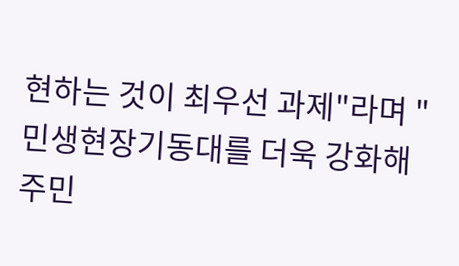현하는 것이 최우선 과제"라며 "민생현장기동대를 더욱 강화해 주민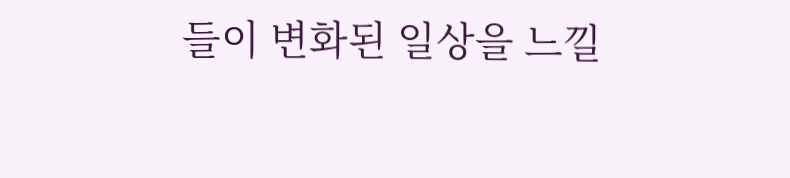들이 변화된 일상을 느낄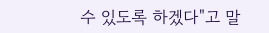수 있도록 하겠다"고 말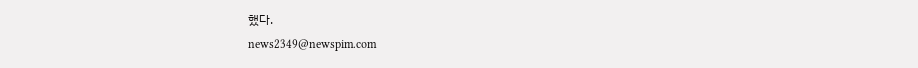했다.
news2349@newspim.com